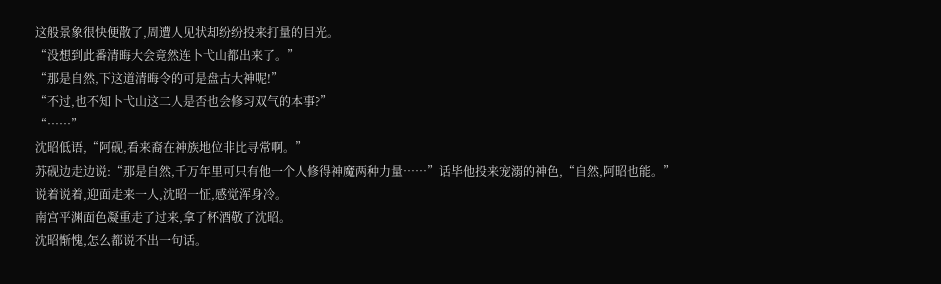这般景象很快便散了,周遭人见状却纷纷投来打量的目光。
“没想到此番清晦大会竟然连卜弋山都出来了。”
“那是自然,下这道清晦令的可是盘古大神呢!”
“不过,也不知卜弋山这二人是否也会修习双气的本事?”
“……”
沈昭低语,“阿砚,看来裔在神族地位非比寻常啊。”
苏砚边走边说:“那是自然,千万年里可只有他一个人修得神魔两种力量……”话毕他投来宠溺的神色,“自然,阿昭也能。”
说着说着,迎面走来一人,沈昭一怔,感觉浑身冷。
南宫平渊面色凝重走了过来,拿了杯酒敬了沈昭。
沈昭惭愧,怎么都说不出一句话。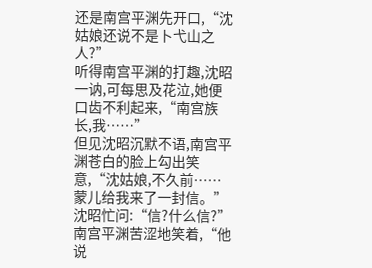还是南宫平渊先开口,“沈姑娘还说不是卜弋山之人?”
听得南宫平渊的打趣,沈昭一讷,可每思及花泣,她便口齿不利起来,“南宫族长,我……”
但见沈昭沉默不语,南宫平渊苍白的脸上勾出笑意,“沈姑娘,不久前……蒙儿给我来了一封信。”
沈昭忙问:“信?什么信?”
南宫平渊苦涩地笑着,“他说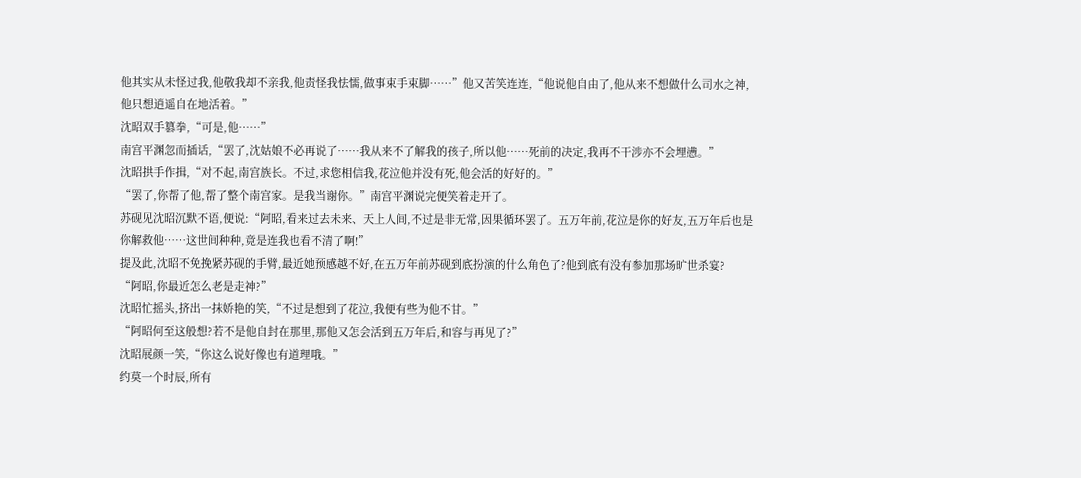他其实从未怪过我,他敬我却不亲我,他责怪我怯懦,做事束手束脚……”他又苦笑连连,“他说他自由了,他从来不想做什么司水之神,他只想逍遥自在地活着。”
沈昭双手篡拳,“可是,他……”
南宫平渊忽而插话,“罢了,沈姑娘不必再说了……我从来不了解我的孩子,所以他……死前的决定,我再不干涉亦不会埋懑。”
沈昭拱手作揖,“对不起,南宫族长。不过,求您相信我,花泣他并没有死,他会活的好好的。”
“罢了,你帮了他,帮了整个南宫家。是我当谢你。”南宫平渊说完便笑着走开了。
苏砚见沈昭沉默不语,便说:“阿昭,看来过去未来、天上人间,不过是非无常,因果循环罢了。五万年前,花泣是你的好友,五万年后也是你解救他……这世间种种,竟是连我也看不清了啊!”
提及此,沈昭不免挽紧苏砚的手臂,最近她预感越不好,在五万年前苏砚到底扮演的什么角色了?他到底有没有参加那场旷世杀宴?
“阿昭,你最近怎么老是走神?”
沈昭忙摇头,挤出一抹娇艳的笑,“不过是想到了花泣,我便有些为他不甘。”
“阿昭何至这般想?若不是他自封在那里,那他又怎会活到五万年后,和容与再见了?”
沈昭展颜一笑,“你这么说好像也有道理哦。”
约莫一个时辰,所有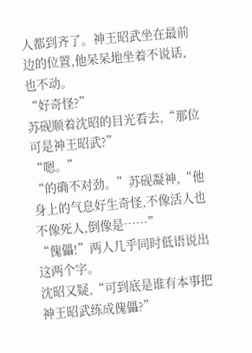人都到齐了。神王昭武坐在最前边的位置,他呆呆地坐着不说话,也不动。
“好奇怪?”
苏砚顺着沈昭的目光看去,“那位可是神王昭武?”
“嗯。”
“的确不对劲。”苏砚凝神,“他身上的气息好生奇怪,不像活人也不像死人,倒像是……”
“傀儡!”两人几乎同时低语说出这两个字。
沈昭又疑,“可到底是谁有本事把神王昭武练成傀儡?”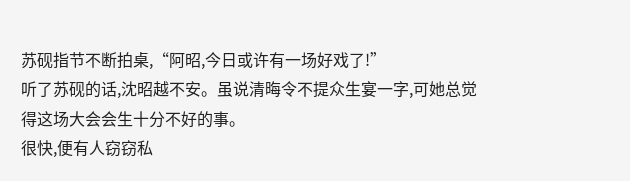苏砚指节不断拍桌,“阿昭,今日或许有一场好戏了!”
听了苏砚的话,沈昭越不安。虽说清晦令不提众生宴一字,可她总觉得这场大会会生十分不好的事。
很快,便有人窃窃私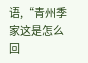语,“青州季家这是怎么回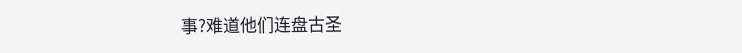事?难道他们连盘古圣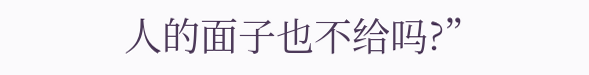人的面子也不给吗?”